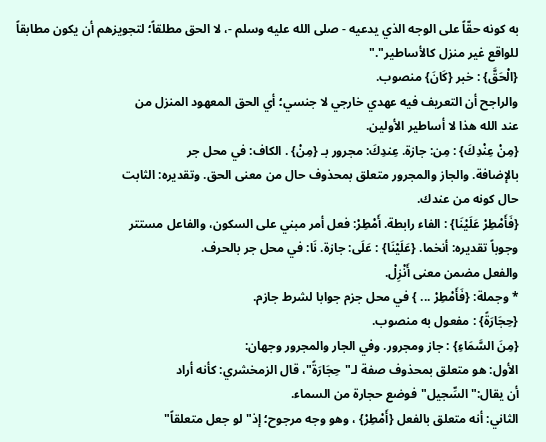به كونه حقّاً على الوجه الذي يدعيه - صلى الله عليه وسلم -، لا الحق مطلقاً؛ لتجويزهم أن يكون مطابقاً
للواقع غير منزل كالأساطير"."
{الْحَقَّ} : خبر {كَانَ} منصوب.
والراجح أن التعريف فيه عهدي خارجي لا جنسي؛ أي الحق المعهود المنزل من
عند الله هذا لا أساطير الأولين.
{مِنْ عِنْدِكَ} : مِن: جازة. عِندِكَ: مجرور بـ {مِنْ} . الكاف: في محل جر
بالإضافة. والجاز والمجرور متعلق بمحذوف حال من معنى الحق. وتقديره: الثابت
حال كونه من عندك.
{فَأَمْطِرْ عَلَيْنَا} : الفاء رابطة. أَمْطِرْ: فعل أمر مبني على السكون، والفاعل مستتر
وجوباً تقديره: أنخما. {عَلَيْنَا} : عَلَى: جازة. نَا: في محل جر بالحرف.
والفعل مضمن معنى أَنْزِلْ.
* وجملة: {فَأَمْطِرْ ... } في محل جزم جوابا لشرط جازم.
{حِجَارَةً} : مفعول به منصوب.
{مِنَ السَّمَاءِ} : جاز ومجرور. وفي الجار والمجرور وجهان:
الأول: هو متعلق بمحذوف صفة لـ"حِجَارَةً"، قال الزمخشري: كأنه أراد
أن يقال:"السِّجيل"فوضع حجارة من السماء.
الثاني: أنه متعلق بالفعل {أَمْطِرْ} ، وهو وجه مرجوح؛ إذ"لو جعل متعلقاً"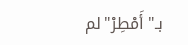بـ"أَمْطِرْ"لم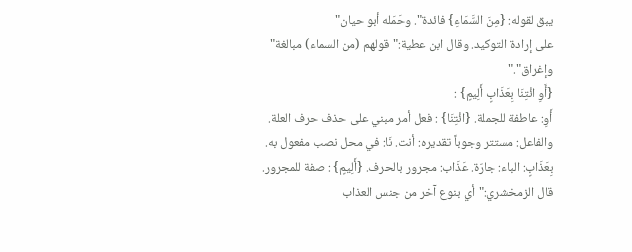يبق لقوله: {مِنَ السَّمَاءِ} فائدة". وحَمَله أبو حيان"
على إرادة التوكيد. وقال ابن عطية:"قولهم (من السماء) مبالغة"
وإغراق"."
{أَوِ ائْتِنَا بِعَذَابٍ أَلِيمٍ} :
أَوِ: عاطفة للجملة. {ائْتِنَا} : فعل أمر مبني على حذف حرف العلة.
والفاعل: مستتر وجوباً تقديره: أنت. نَا: في محل نصب مفعول به.
بِعَذَابٍ: الباء: جارّة. عَذَاب: مجرور بالحرف. {أَلِيمٍ} : صفة للمجرور.
قال الزمخشري:"أي بنوع آخر من جنس العذاب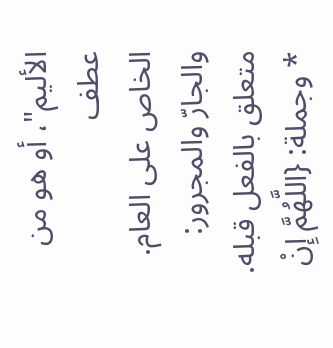الأليم"، أو هو من عطف
الخاص على العام. والجارّ والمجرور: متعلق بالفعل قبله.
* وجملة: {اللَّهُمَّ إِنْ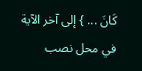كَانَ ... } إلى آخر الآية في محل نصب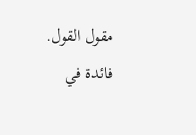مقول القول.
فائدة في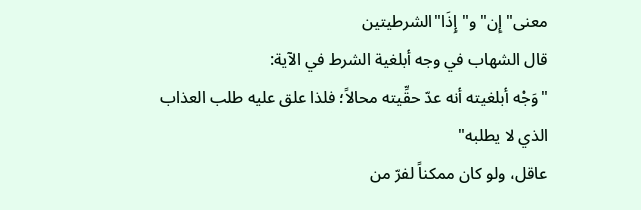معنى"إِن"و"إِذَا"الشرطيتين
قال الشهاب في وجه أبلغية الشرط في الآية:
"وَجْه أبلغيته أنه عدّ حقِّيته محالاً؛ فلذا علق عليه طلب العذاب الذي لا يطلبه"
عاقل، ولو كان ممكناً لفرّ من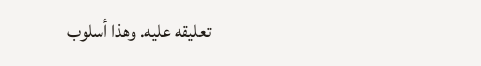تعليقه عليه. وهذا أسلوب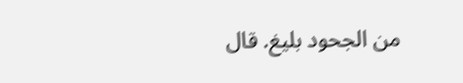من الجحود بليغ. قال